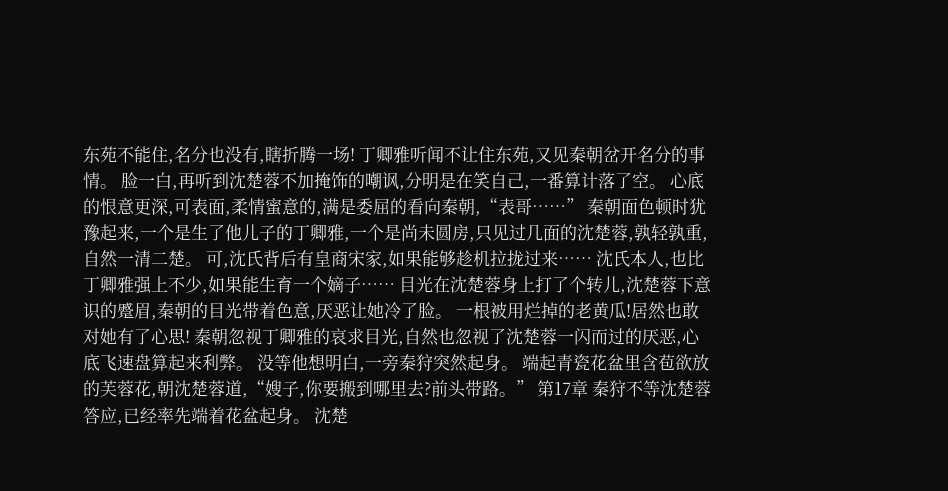东苑不能住,名分也没有,瞎折腾一场! 丁卿雅听闻不让住东苑,又见秦朝岔开名分的事情。 脸一白,再听到沈楚蓉不加掩饰的嘲讽,分明是在笑自己,一番算计落了空。 心底的恨意更深,可表面,柔情蜜意的,满是委屈的看向秦朝,“表哥……” 秦朝面色顿时犹豫起来,一个是生了他儿子的丁卿雅,一个是尚未圆房,只见过几面的沈楚蓉,孰轻孰重,自然一清二楚。 可,沈氏背后有皇商宋家,如果能够趁机拉拢过来…… 沈氏本人,也比丁卿雅强上不少,如果能生育一个嫡子…… 目光在沈楚蓉身上打了个转儿,沈楚蓉下意识的蹙眉,秦朝的目光带着色意,厌恶让她冷了脸。 一根被用烂掉的老黄瓜!居然也敢对她有了心思! 秦朝忽视丁卿雅的哀求目光,自然也忽视了沈楚蓉一闪而过的厌恶,心底飞速盘算起来利弊。 没等他想明白,一旁秦狩突然起身。 端起青瓷花盆里含苞欲放的芙蓉花,朝沈楚蓉道,“嫂子,你要搬到哪里去?前头带路。” 第17章 秦狩不等沈楚蓉答应,已经率先端着花盆起身。 沈楚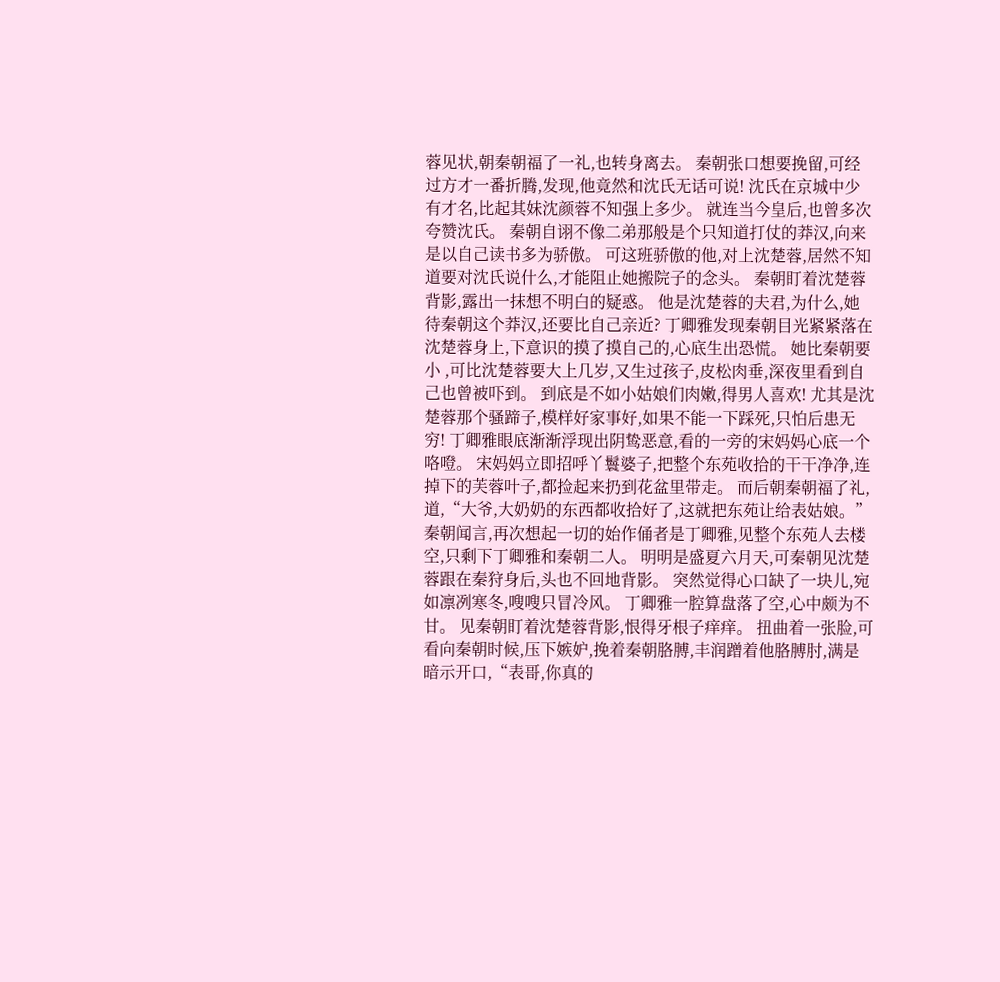蓉见状,朝秦朝福了一礼,也转身离去。 秦朝张口想要挽留,可经过方才一番折腾,发现,他竟然和沈氏无话可说! 沈氏在京城中少有才名,比起其妹沈颜蓉不知强上多少。 就连当今皇后,也曾多次夸赞沈氏。 秦朝自诩不像二弟那般是个只知道打仗的莽汉,向来是以自己读书多为骄傲。 可这班骄傲的他,对上沈楚蓉,居然不知道要对沈氏说什么,才能阻止她搬院子的念头。 秦朝盯着沈楚蓉背影,露出一抹想不明白的疑惑。 他是沈楚蓉的夫君,为什么,她待秦朝这个莽汉,还要比自己亲近? 丁卿雅发现秦朝目光紧紧落在沈楚蓉身上,下意识的摸了摸自己的,心底生出恐慌。 她比秦朝要小 ,可比沈楚蓉要大上几岁,又生过孩子,皮松肉垂,深夜里看到自己也曾被吓到。 到底是不如小姑娘们肉嫩,得男人喜欢! 尤其是沈楚蓉那个骚蹄子,模样好家事好,如果不能一下踩死,只怕后患无穷! 丁卿雅眼底渐渐浮现出阴鸷恶意,看的一旁的宋妈妈心底一个咯噔。 宋妈妈立即招呼丫鬟婆子,把整个东苑收拾的干干净净,连掉下的芙蓉叶子,都捡起来扔到花盆里带走。 而后朝秦朝福了礼,道,“大爷,大奶奶的东西都收拾好了,这就把东苑让给表姑娘。” 秦朝闻言,再次想起一切的始作俑者是丁卿雅,见整个东苑人去楼空,只剩下丁卿雅和秦朝二人。 明明是盛夏六月天,可秦朝见沈楚蓉跟在秦狩身后,头也不回地背影。 突然觉得心口缺了一块儿,宛如凛冽寒冬,嗖嗖只冒冷风。 丁卿雅一腔算盘落了空,心中颇为不甘。 见秦朝盯着沈楚蓉背影,恨得牙根子痒痒。 扭曲着一张脸,可看向秦朝时候,压下嫉妒,挽着秦朝胳膊,丰润蹭着他胳膊肘,满是暗示开口,“表哥,你真的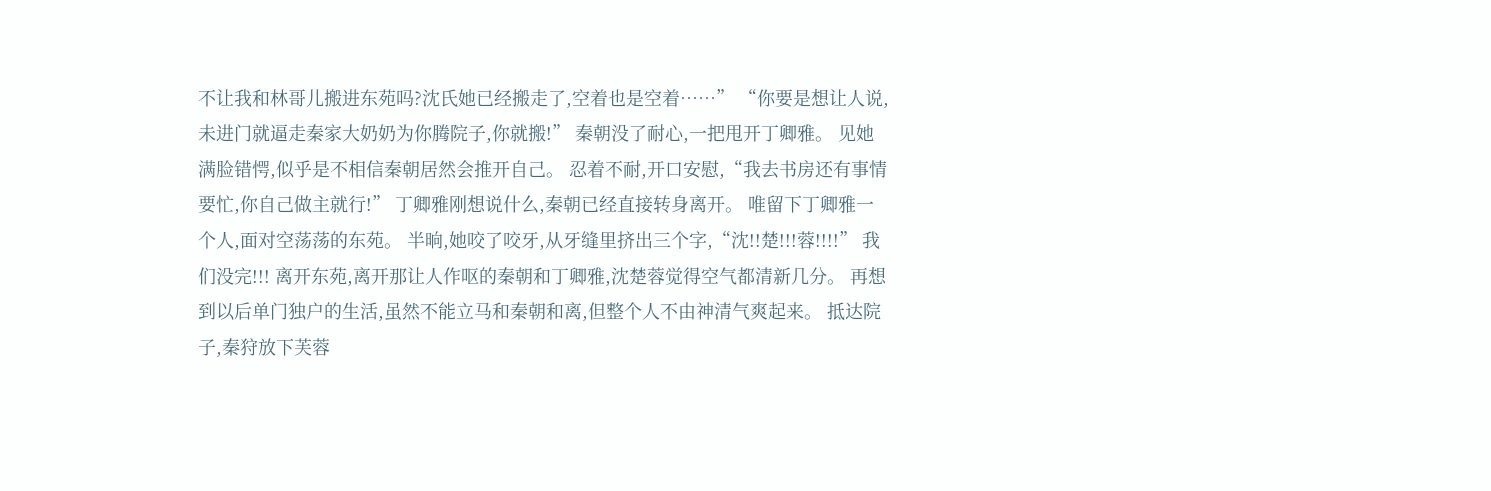不让我和林哥儿搬进东苑吗?沈氏她已经搬走了,空着也是空着……” “你要是想让人说,未进门就逼走秦家大奶奶为你腾院子,你就搬!” 秦朝没了耐心,一把甩开丁卿雅。 见她满脸错愕,似乎是不相信秦朝居然会推开自己。 忍着不耐,开口安慰,“我去书房还有事情要忙,你自己做主就行!” 丁卿雅刚想说什么,秦朝已经直接转身离开。 唯留下丁卿雅一个人,面对空荡荡的东苑。 半晌,她咬了咬牙,从牙缝里挤出三个字,“沈!!楚!!!蓉!!!!” 我们没完!!! 离开东苑,离开那让人作呕的秦朝和丁卿雅,沈楚蓉觉得空气都清新几分。 再想到以后单门独户的生活,虽然不能立马和秦朝和离,但整个人不由神清气爽起来。 抵达院子,秦狩放下芙蓉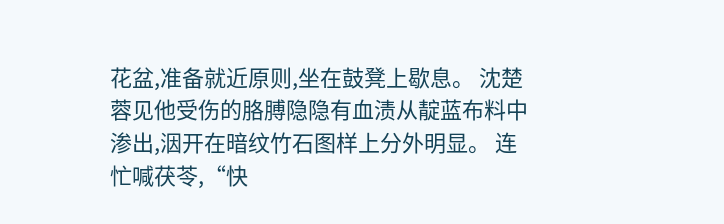花盆,准备就近原则,坐在鼓凳上歇息。 沈楚蓉见他受伤的胳膊隐隐有血渍从靛蓝布料中渗出,洇开在暗纹竹石图样上分外明显。 连忙喊茯苓,“快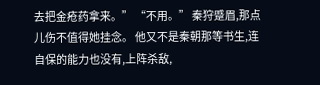去把金疮药拿来。” “不用。” 秦狩蹙眉,那点儿伤不值得她挂念。 他又不是秦朝那等书生,连自保的能力也没有,上阵杀敌,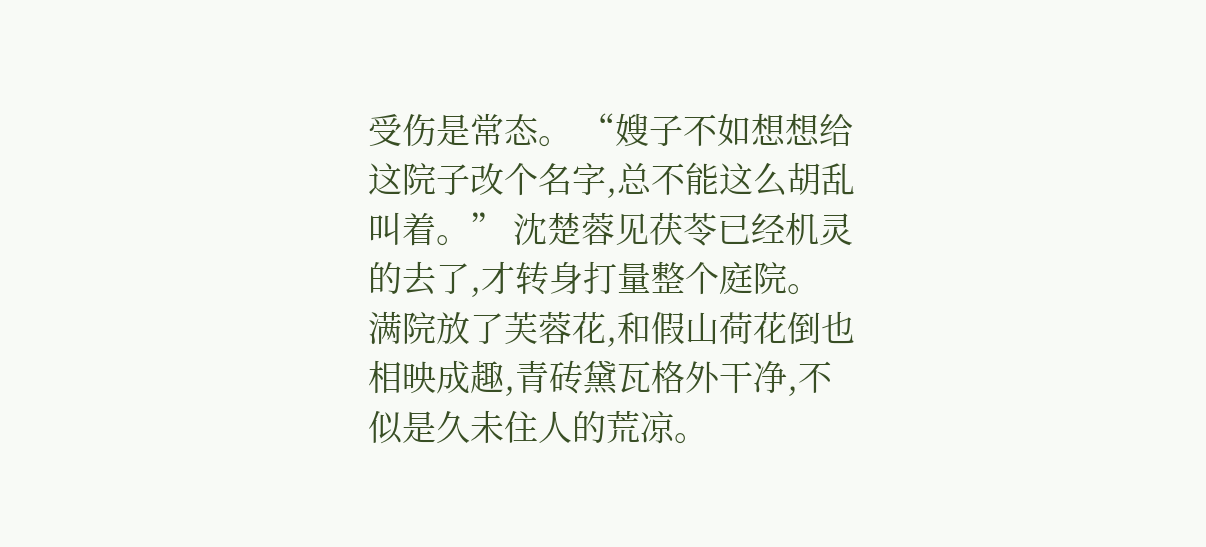受伤是常态。 “嫂子不如想想给这院子改个名字,总不能这么胡乱叫着。” 沈楚蓉见茯苓已经机灵的去了,才转身打量整个庭院。 满院放了芙蓉花,和假山荷花倒也相映成趣,青砖黛瓦格外干净,不似是久未住人的荒凉。